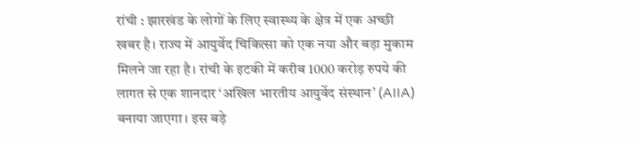रांची : झारखंड के लोगों के लिए स्वास्थ्य के क्षेत्र में एक अच्छी खबर है। राज्य में आयुर्वेद चिकित्सा को एक नया और बड़ा मुकाम मिलने जा रहा है। रांची के इटकी में करीब 1000 करोड़ रुपये की लागत से एक शानदार ‘अखिल भारतीय आयुर्वेद संस्थान’ (AIIA) बनाया जाएगा। इस बड़े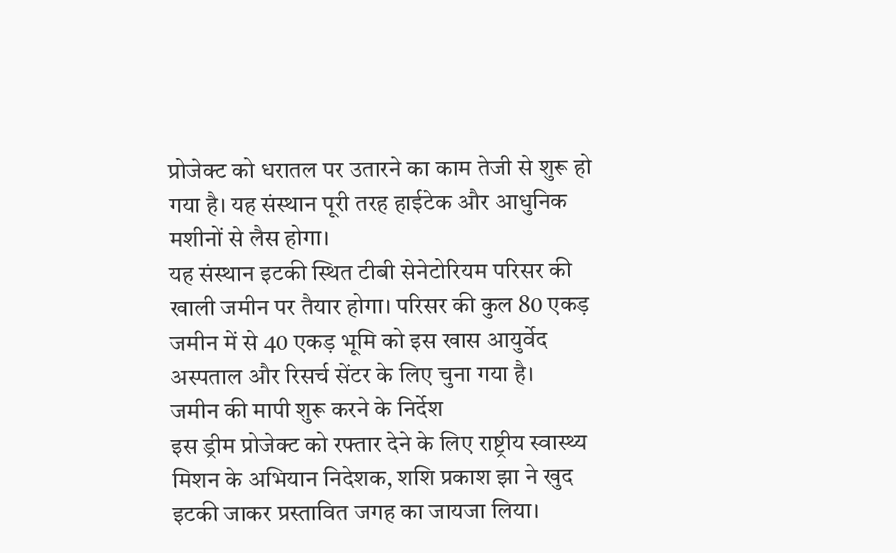प्रोजेक्ट को धरातल पर उतारने का काम तेजी से शुरू हो गया है। यह संस्थान पूरी तरह हाईटेक और आधुनिक मशीनों से लैस होगा।
यह संस्थान इटकी स्थित टीबी सेनेटोरियम परिसर की खाली जमीन पर तैयार होगा। परिसर की कुल 80 एकड़ जमीन में से 40 एकड़ भूमि को इस खास आयुर्वेद अस्पताल और रिसर्च सेंटर के लिए चुना गया है।
जमीन की मापी शुरू करने के निर्देश
इस ड्रीम प्रोजेक्ट को रफ्तार देने के लिए राष्ट्रीय स्वास्थ्य मिशन के अभियान निदेशक, शशि प्रकाश झा ने खुद इटकी जाकर प्रस्तावित जगह का जायजा लिया।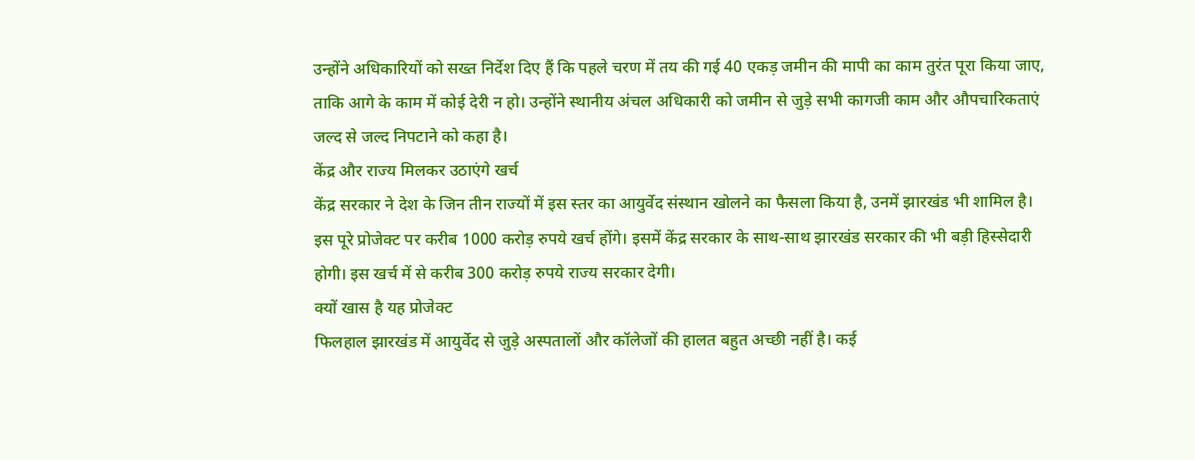उन्होंने अधिकारियों को सख्त निर्देश दिए हैं कि पहले चरण में तय की गई 40 एकड़ जमीन की मापी का काम तुरंत पूरा किया जाए, ताकि आगे के काम में कोई देरी न हो। उन्होंने स्थानीय अंचल अधिकारी को जमीन से जुड़े सभी कागजी काम और औपचारिकताएं जल्द से जल्द निपटाने को कहा है।
केंद्र और राज्य मिलकर उठाएंगे खर्च
केंद्र सरकार ने देश के जिन तीन राज्यों में इस स्तर का आयुर्वेद संस्थान खोलने का फैसला किया है, उनमें झारखंड भी शामिल है। इस पूरे प्रोजेक्ट पर करीब 1000 करोड़ रुपये खर्च होंगे। इसमें केंद्र सरकार के साथ-साथ झारखंड सरकार की भी बड़ी हिस्सेदारी होगी। इस खर्च में से करीब 300 करोड़ रुपये राज्य सरकार देगी।
क्यों खास है यह प्रोजेक्ट
फिलहाल झारखंड में आयुर्वेद से जुड़े अस्पतालों और कॉलेजों की हालत बहुत अच्छी नहीं है। कई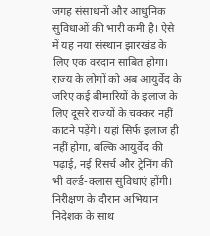जगह संसाधनों और आधुनिक सुविधाओं की भारी कमी है। ऐसे में यह नया संस्थान झारखंड के लिए एक वरदान साबित होगा।
राज्य के लोगों को अब आयुर्वेद के जरिए कई बीमारियों के इलाज के लिए दूसरे राज्यों के चक्कर नहीं काटने पड़ेंगे। यहां सिर्फ इलाज ही नहीं होगा, बल्कि आयुर्वेद की पढ़ाई, नई रिसर्च और ट्रेनिंग की भी वर्ल्ड-क्लास सुविधाएं होंगी।
निरीक्षण के दौरान अभियान निदेशक के साथ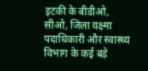इटकी के बीडीओ, सीओ, जिला यक्ष्मा पदाधिकारी और स्वास्थ्य विभाग के कई बड़े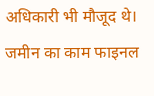अधिकारी भी मौजूद थे। जमीन का काम फाइनल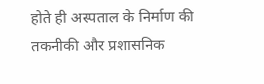होते ही अस्पताल के निर्माण की तकनीकी और प्रशासनिक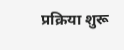प्रक्रिया शुरू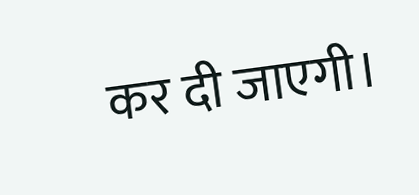कर दी जाएगी।